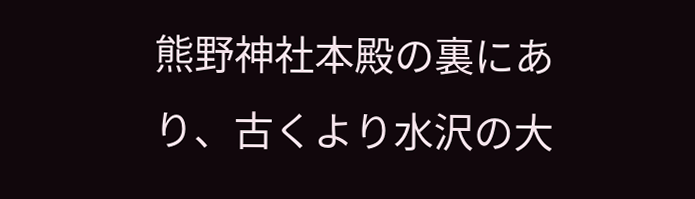熊野神社本殿の裏にあり、古くより水沢の大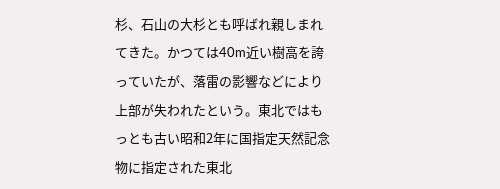杉、石山の大杉とも呼ばれ親しまれてきた。かつては40m近い樹高を誇っていたが、落雷の影響などにより上部が失われたという。東北ではもっとも古い昭和2年に国指定天然記念物に指定された東北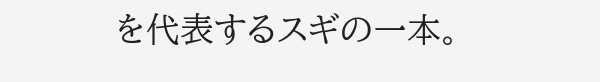を代表するスギの一本。